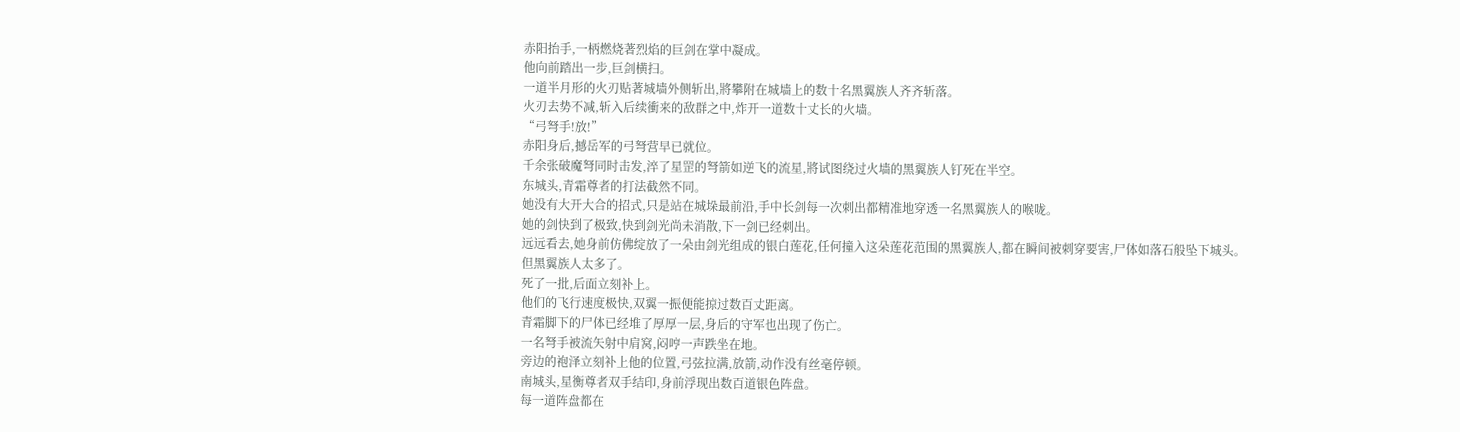赤阳抬手,一柄燃烧著烈焰的巨剑在掌中凝成。
他向前踏出一步,巨剑横扫。
一道半月形的火刃贴著城墙外侧斩出,將攀附在城墙上的数十名黑翼族人齐齐斩落。
火刃去势不减,斩入后续衝来的敌群之中,炸开一道数十丈长的火墙。
“弓弩手!放!”
赤阳身后,撼岳军的弓弩营早已就位。
千余张破魔弩同时击发,淬了星罡的弩箭如逆飞的流星,將试图绕过火墙的黑翼族人钉死在半空。
东城头,青霜尊者的打法截然不同。
她没有大开大合的招式,只是站在城垛最前沿,手中长剑每一次刺出都精准地穿透一名黑翼族人的喉咙。
她的剑快到了极致,快到剑光尚未消散,下一剑已经刺出。
远远看去,她身前仿佛绽放了一朵由剑光组成的银白莲花,任何撞入这朵莲花范围的黑翼族人,都在瞬间被刺穿要害,尸体如落石般坠下城头。
但黑翼族人太多了。
死了一批,后面立刻补上。
他们的飞行速度极快,双翼一振便能掠过数百丈距离。
青霜脚下的尸体已经堆了厚厚一层,身后的守军也出现了伤亡。
一名弩手被流矢射中肩窝,闷哼一声跌坐在地。
旁边的袍泽立刻补上他的位置,弓弦拉满,放箭,动作没有丝毫停顿。
南城头,星衡尊者双手结印,身前浮现出数百道银色阵盘。
每一道阵盘都在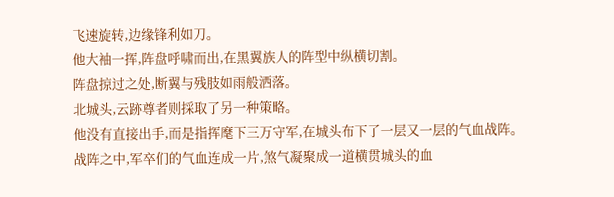飞速旋转,边缘锋利如刀。
他大袖一挥,阵盘呼啸而出,在黑翼族人的阵型中纵横切割。
阵盘掠过之处,断翼与残肢如雨般洒落。
北城头,云跡尊者则採取了另一种策略。
他没有直接出手,而是指挥麾下三万守军,在城头布下了一层又一层的气血战阵。
战阵之中,军卒们的气血连成一片,煞气凝聚成一道横贯城头的血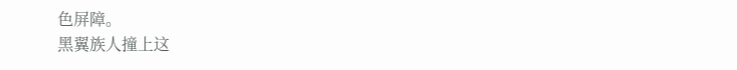色屏障。
黑翼族人撞上这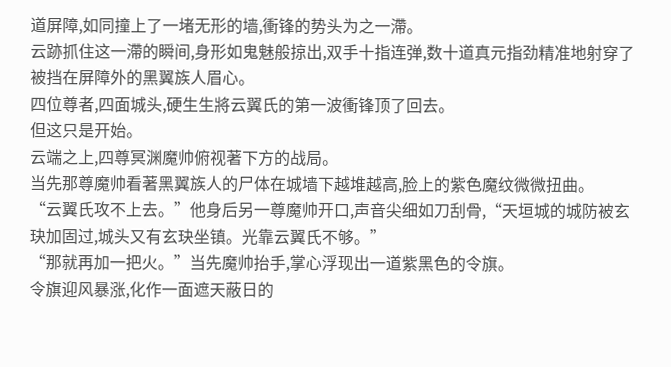道屏障,如同撞上了一堵无形的墙,衝锋的势头为之一滯。
云跡抓住这一滯的瞬间,身形如鬼魅般掠出,双手十指连弹,数十道真元指劲精准地射穿了被挡在屏障外的黑翼族人眉心。
四位尊者,四面城头,硬生生將云翼氏的第一波衝锋顶了回去。
但这只是开始。
云端之上,四尊冥渊魔帅俯视著下方的战局。
当先那尊魔帅看著黑翼族人的尸体在城墙下越堆越高,脸上的紫色魔纹微微扭曲。
“云翼氏攻不上去。”他身后另一尊魔帅开口,声音尖细如刀刮骨,“天垣城的城防被玄玦加固过,城头又有玄玦坐镇。光靠云翼氏不够。”
“那就再加一把火。”当先魔帅抬手,掌心浮现出一道紫黑色的令旗。
令旗迎风暴涨,化作一面遮天蔽日的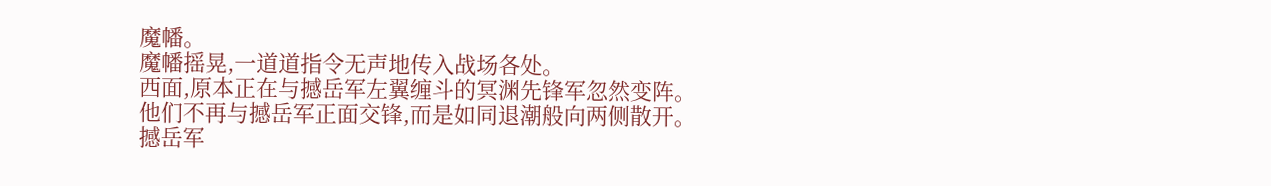魔幡。
魔幡摇晃,一道道指令无声地传入战场各处。
西面,原本正在与撼岳军左翼缠斗的冥渊先锋军忽然变阵。
他们不再与撼岳军正面交锋,而是如同退潮般向两侧散开。
撼岳军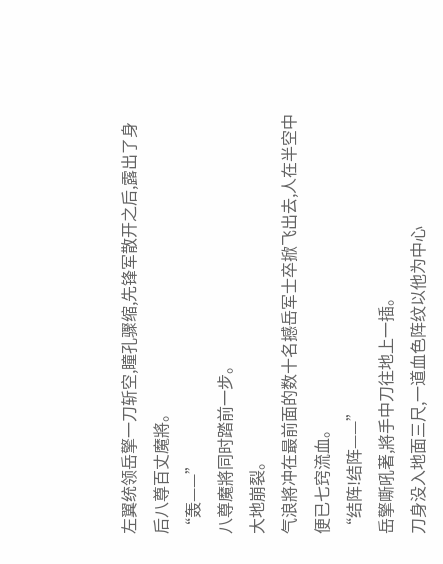左翼统领岳擎一刀斩空,瞳孔骤缩,先锋军散开之后,露出了身后八尊百丈魔將。
“轰——”
八尊魔將同时踏前一步。
大地崩裂。
气浪將冲在最前面的数十名撼岳军士卒掀飞出去,人在半空中便已七窍流血。
“结阵!结阵——”
岳擎嘶吼著,將手中刀往地上一插。
刀身没入地面三尺,一道血色阵纹以他为中心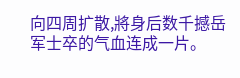向四周扩散,將身后数千撼岳军士卒的气血连成一片。